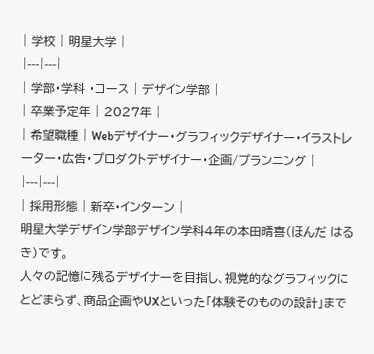| 学校 | 明星大学 |
|---|---|
| 学部・学科 ・コース | デザイン学部 |
| 卒業予定年 | 2027年 |
| 希望職種 | Webデザイナー・グラフィックデザイナー・イラストレーター・広告・プロダクトデザイナー・企画/プランニング |
|---|---|
| 採用形態 | 新卒・インターン |
明星大学デザイン学部デザイン学科4年の本田晴喜(ほんだ はるき)です。
人々の記憶に残るデザイナーを目指し、視覚的なグラフィックにとどまらず、商品企画やUXといった「体験そのものの設計」まで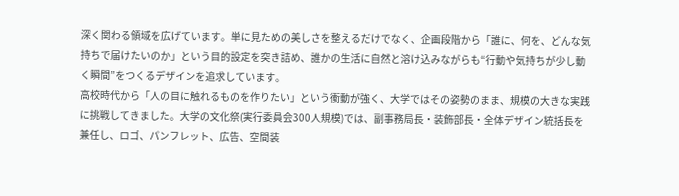深く関わる領域を広げています。単に見ための美しさを整えるだけでなく、企画段階から「誰に、何を、どんな気持ちで届けたいのか」という目的設定を突き詰め、誰かの生活に自然と溶け込みながらも“行動や気持ちが少し動く瞬間”をつくるデザインを追求しています。
高校時代から「人の目に触れるものを作りたい」という衝動が強く、大学ではその姿勢のまま、規模の大きな実践に挑戦してきました。大学の文化祭(実行委員会300人規模)では、副事務局長・装飾部長・全体デザイン統括長を兼任し、ロゴ、パンフレット、広告、空間装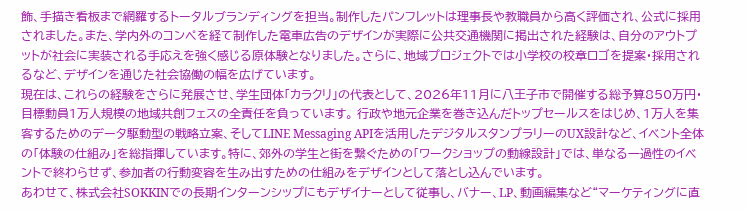飾、手描き看板まで網羅するトータルブランディングを担当。制作したパンフレットは理事長や教職員から高く評価され、公式に採用されました。また、学内外のコンペを経て制作した電車広告のデザインが実際に公共交通機関に掲出された経験は、自分のアウトプットが社会に実装される手応えを強く感じる原体験となりました。さらに、地域プロジェクトでは小学校の校章ロゴを提案・採用されるなど、デザインを通じた社会協働の幅を広げています。
現在は、これらの経験をさらに発展させ、学生団体「カラクリ」の代表として、2026年11月に八王子市で開催する総予算850万円・目標動員1万人規模の地域共創フェスの全責任を負っています。 行政や地元企業を巻き込んだトップセールスをはじめ、1万人を集客するためのデータ駆動型の戦略立案、そしてLINE Messaging APIを活用したデジタルスタンプラリーのUX設計など、イベント全体の「体験の仕組み」を総指揮しています。特に、郊外の学生と街を繋ぐための「ワークショップの動線設計」では、単なる一過性のイベントで終わらせず、参加者の行動変容を生み出すための仕組みをデザインとして落とし込んでいます。
あわせて、株式会社SOKKINでの長期インターンシップにもデザイナーとして従事し、バナー、LP、動画編集など“マーケティングに直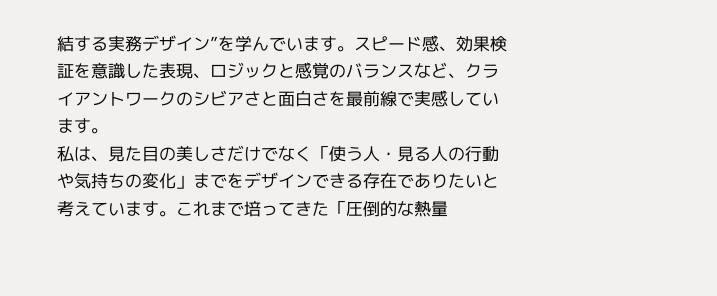結する実務デザイン”を学んでいます。スピード感、効果検証を意識した表現、ロジックと感覚のバランスなど、クライアントワークのシビアさと面白さを最前線で実感しています。
私は、見た目の美しさだけでなく「使う人・見る人の行動や気持ちの変化」までをデザインできる存在でありたいと考えています。これまで培ってきた「圧倒的な熱量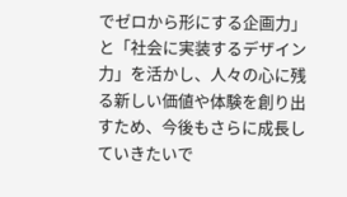でゼロから形にする企画力」と「社会に実装するデザイン力」を活かし、人々の心に残る新しい価値や体験を創り出すため、今後もさらに成長していきたいで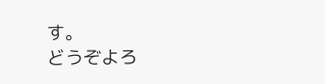す。
どうぞよろ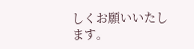しくお願いいたします。